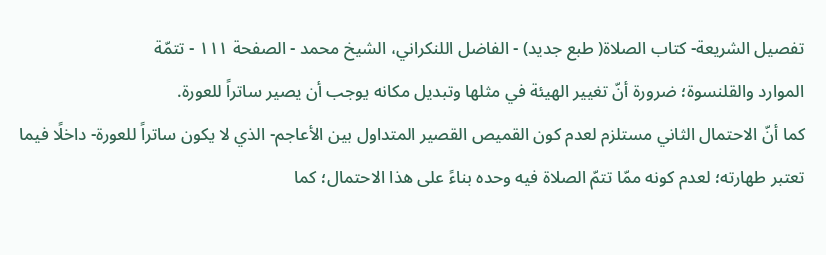تفصيل الشريعة- كتاب الصلاة( طبع جديد) - الفاضل اللنكراني، الشيخ محمد - الصفحة ١١١ - تتمّة
الموارد والقلنسوة؛ ضرورة أنّ تغيير الهيئة في مثلها وتبديل مكانه يوجب أن يصير ساتراً للعورة.
كما أنّ الاحتمال الثاني مستلزم لعدم كون القميص القصير المتداول بين الأعاجم- الذي لا يكون ساتراً للعورة- داخلًا فيما تعتبر طهارته؛ لعدم كونه ممّا تتمّ الصلاة فيه وحده بناءً على هذا الاحتمال؛ كما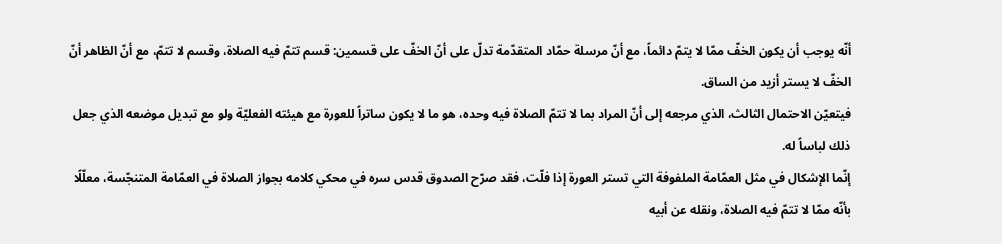أنّه يوجب أن يكون الخفّ ممّا لا يتمّ دائماً، مع أنّ مرسلة حمّاد المتقدّمة تدلّ على أنّ الخفّ على قسمين: قسم تتمّ فيه الصلاة، وقسم لا تتمّ، مع أنّ الظاهر أنّ الخفّ لا يستر أزيد من الساق.
فيتعيّن الاحتمال الثالث، الذي مرجعه إلى أنّ المراد بما لا تتمّ الصلاة فيه وحده، هو ما لا يكون ساتراً للعورة مع هيئته الفعليّة ولو مع تبديل موضعه الذي جعل ذلك لباساً له.
إنّما الإشكال في مثل العمّامة الملفوفة التي تستر العورة إذا فلّت، فقد صرّح الصدوق قدس سره في محكي كلامه بجواز الصلاة في العمّامة المتنجّسة، معلّلًا بأنّه ممّا لا تتمّ فيه الصلاة، ونقله عن أبيه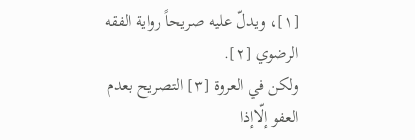[١]، ويدلّ عليه صريحاً رواية الفقه الرضوي [٢].
ولكن في العروة [٣] التصريح بعدم العفو إلّاإذا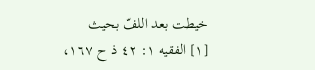خيطت بعد اللفّ بحيث
[١] الفقيه ١: ٤٢ ذ ح ١٦٧،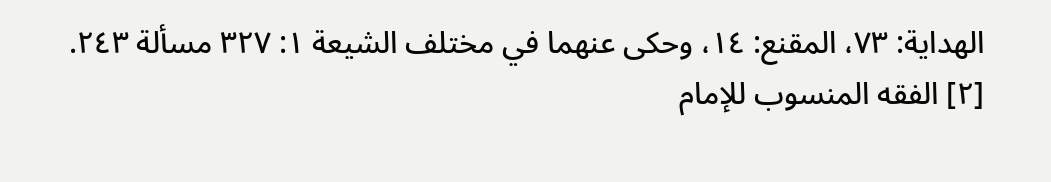الهداية: ٧٣، المقنع: ١٤، وحكى عنهما في مختلف الشيعة ١: ٣٢٧ مسألة ٢٤٣.
[٢] الفقه المنسوب للإمام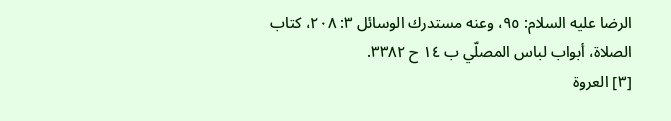الرضا عليه السلام: ٩٥، وعنه مستدرك الوسائل ٣: ٢٠٨، كتاب الصلاة، أبواب لباس المصلّي ب ١٤ ح ٣٣٨٢.
[٣] العروة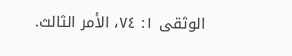الوثقى ١: ٧٤، الأمر الثالث.